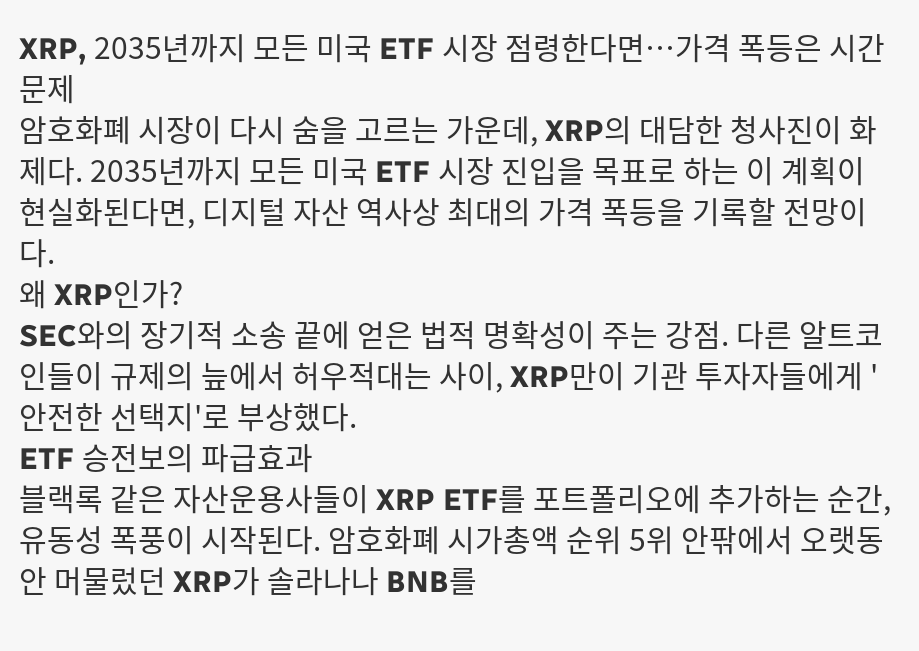XRP, 2035년까지 모든 미국 ETF 시장 점령한다면…가격 폭등은 시간문제
암호화폐 시장이 다시 숨을 고르는 가운데, XRP의 대담한 청사진이 화제다. 2035년까지 모든 미국 ETF 시장 진입을 목표로 하는 이 계획이 현실화된다면, 디지털 자산 역사상 최대의 가격 폭등을 기록할 전망이다.
왜 XRP인가?
SEC와의 장기적 소송 끝에 얻은 법적 명확성이 주는 강점. 다른 알트코인들이 규제의 늪에서 허우적대는 사이, XRP만이 기관 투자자들에게 '안전한 선택지'로 부상했다.
ETF 승전보의 파급효과
블랙록 같은 자산운용사들이 XRP ETF를 포트폴리오에 추가하는 순간, 유동성 폭풍이 시작된다. 암호화폐 시가총액 순위 5위 안팎에서 오랫동안 머물렀던 XRP가 솔라나나 BNB를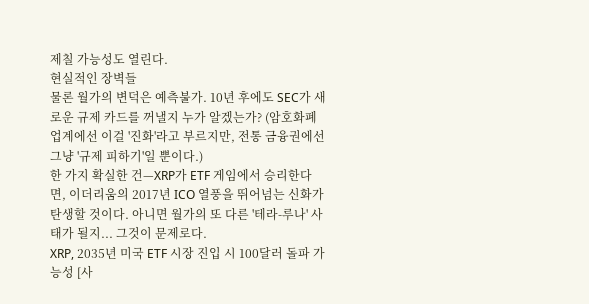제칠 가능성도 열린다.
현실적인 장벽들
물론 월가의 변덕은 예측불가. 10년 후에도 SEC가 새로운 규제 카드를 꺼낼지 누가 알겠는가? (암호화폐 업계에선 이걸 '진화'라고 부르지만, 전통 금융권에선 그냥 '규제 피하기'일 뿐이다.)
한 가지 확실한 건—XRP가 ETF 게임에서 승리한다면, 이더리움의 2017년 ICO 열풍을 뛰어넘는 신화가 탄생할 것이다. 아니면 월가의 또 다른 '테라-루나' 사태가 될지... 그것이 문제로다.
XRP, 2035년 미국 ETF 시장 진입 시 100달러 돌파 가능성 [사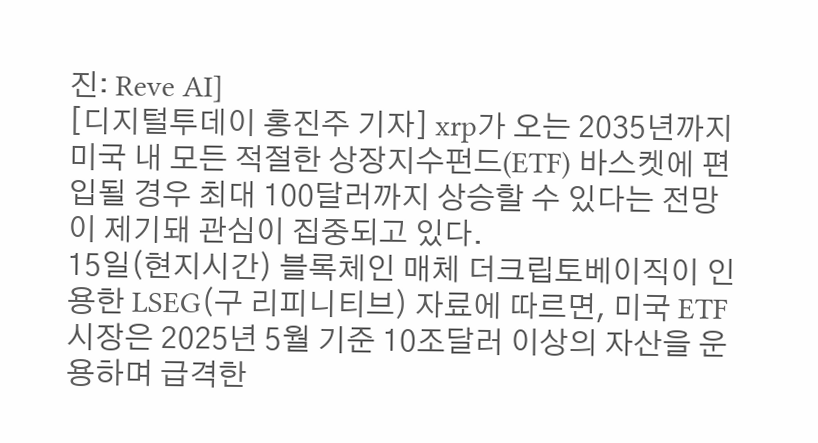진: Reve AI]
[디지털투데이 홍진주 기자] xrp가 오는 2035년까지 미국 내 모든 적절한 상장지수펀드(ETF) 바스켓에 편입될 경우 최대 100달러까지 상승할 수 있다는 전망이 제기돼 관심이 집중되고 있다.
15일(현지시간) 블록체인 매체 더크립토베이직이 인용한 LSEG(구 리피니티브) 자료에 따르면, 미국 ETF 시장은 2025년 5월 기준 10조달러 이상의 자산을 운용하며 급격한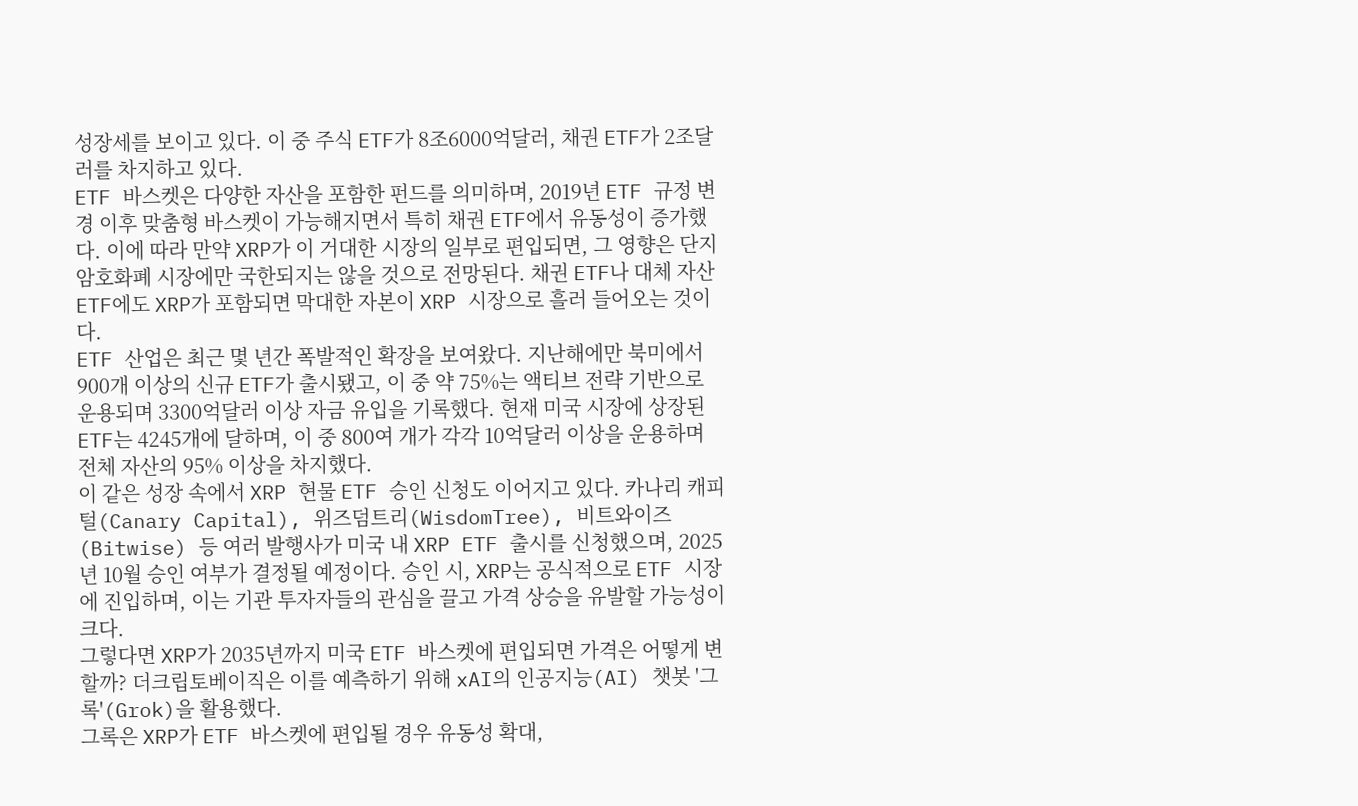성장세를 보이고 있다. 이 중 주식 ETF가 8조6000억달러, 채권 ETF가 2조달러를 차지하고 있다.
ETF 바스켓은 다양한 자산을 포함한 펀드를 의미하며, 2019년 ETF 규정 변경 이후 맞춤형 바스켓이 가능해지면서 특히 채권 ETF에서 유동성이 증가했다. 이에 따라 만약 XRP가 이 거대한 시장의 일부로 편입되면, 그 영향은 단지 암호화폐 시장에만 국한되지는 않을 것으로 전망된다. 채권 ETF나 대체 자산 ETF에도 XRP가 포함되면 막대한 자본이 XRP 시장으로 흘러 들어오는 것이다.
ETF 산업은 최근 몇 년간 폭발적인 확장을 보여왔다. 지난해에만 북미에서 900개 이상의 신규 ETF가 출시됐고, 이 중 약 75%는 액티브 전략 기반으로 운용되며 3300억달러 이상 자금 유입을 기록했다. 현재 미국 시장에 상장된 ETF는 4245개에 달하며, 이 중 800여 개가 각각 10억달러 이상을 운용하며 전체 자산의 95% 이상을 차지했다.
이 같은 성장 속에서 XRP 현물 ETF 승인 신청도 이어지고 있다. 카나리 캐피털(Canary Capital), 위즈덤트리(WisdomTree), 비트와이즈(Bitwise) 등 여러 발행사가 미국 내 XRP ETF 출시를 신청했으며, 2025년 10월 승인 여부가 결정될 예정이다. 승인 시, XRP는 공식적으로 ETF 시장에 진입하며, 이는 기관 투자자들의 관심을 끌고 가격 상승을 유발할 가능성이 크다.
그렇다면 XRP가 2035년까지 미국 ETF 바스켓에 편입되면 가격은 어떻게 변할까? 더크립토베이직은 이를 예측하기 위해 xAI의 인공지능(AI) 챗봇 '그록'(Grok)을 활용했다.
그록은 XRP가 ETF 바스켓에 편입될 경우 유동성 확대,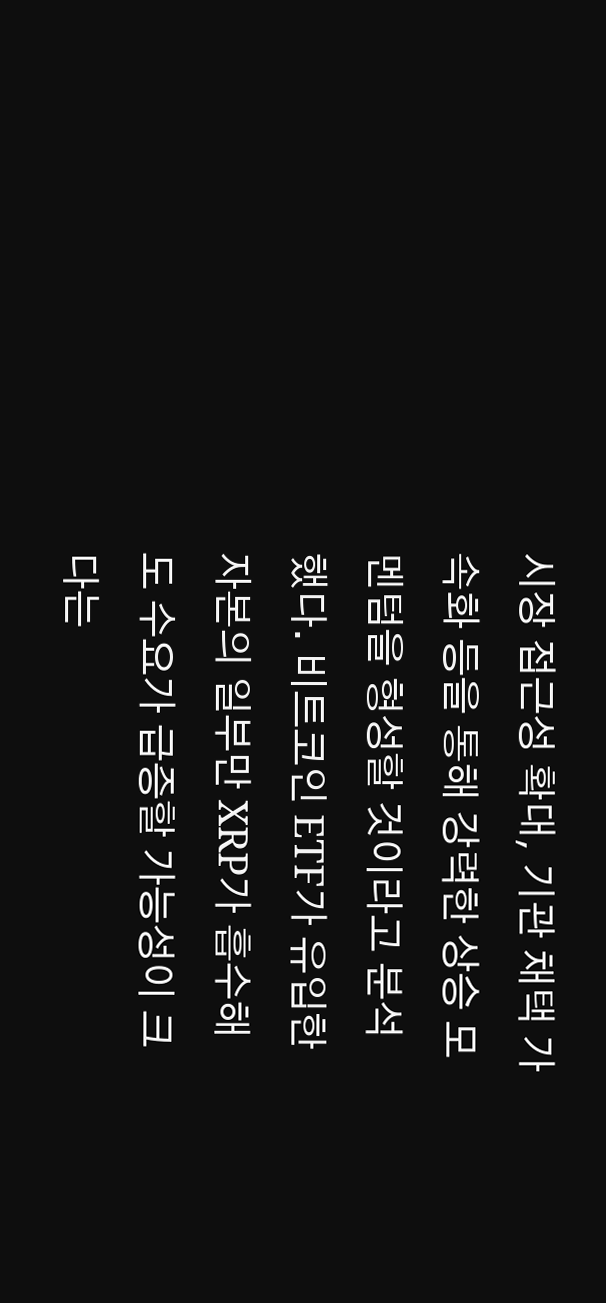시장 접근성 확대, 기관 채택 가속화 등을 통해 강력한 상승 모멘텀을 형성할 것이라고 분석했다. 비트코인 ETF가 유입한 자본의 일부만 XRP가 흡수해도 수요가 급증할 가능성이 크다는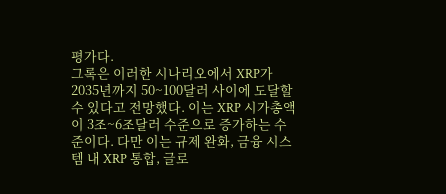평가다.
그록은 이러한 시나리오에서 XRP가 2035년까지 50~100달러 사이에 도달할 수 있다고 전망했다. 이는 XRP 시가총액이 3조~6조달러 수준으로 증가하는 수준이다. 다만 이는 규제 완화, 금융 시스템 내 XRP 통합, 글로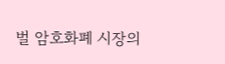벌 암호화폐 시장의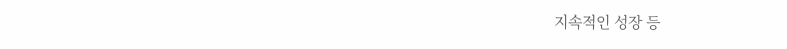지속적인 성장 등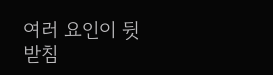여러 요인이 뒷받침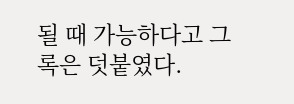될 때 가능하다고 그록은 덧붙였다.